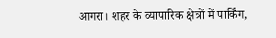आगरा। शहर के व्यापारिक क्षेत्रों में पार्किंग,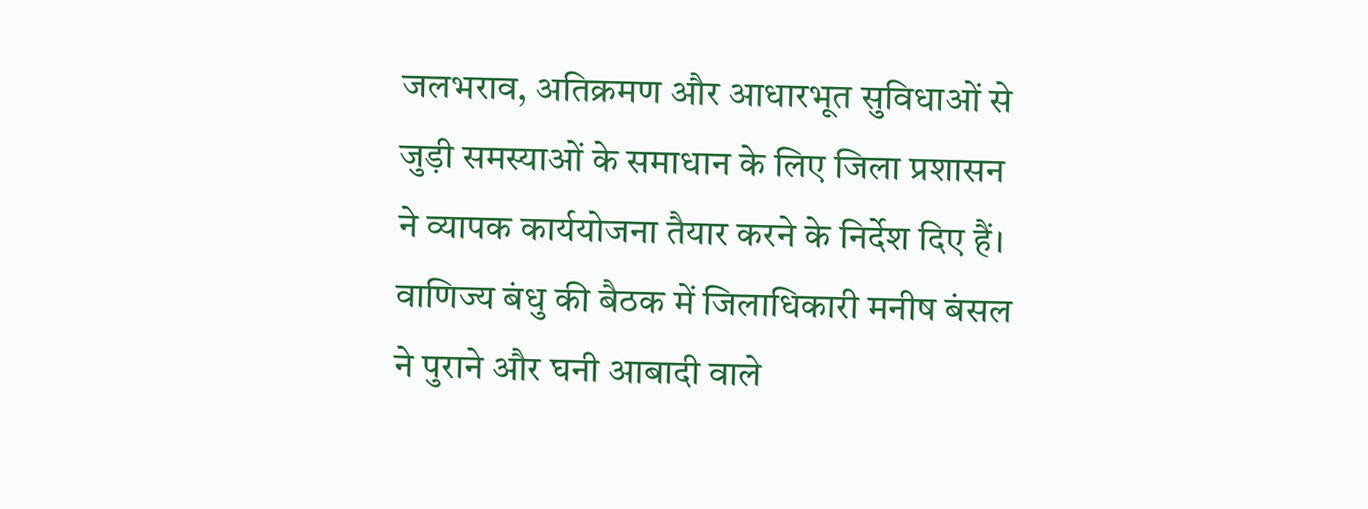जलभराव, अतिक्रमण और आधारभूत सुविधाओं से जुड़ी समस्याओं के समाधान के लिए जिला प्रशासन ने व्यापक कार्ययोजना तैयार करने के निर्देश दिए हैं। वाणिज्य बंधु की बैठक में जिलाधिकारी मनीष बंसल ने पुराने और घनी आबादी वाले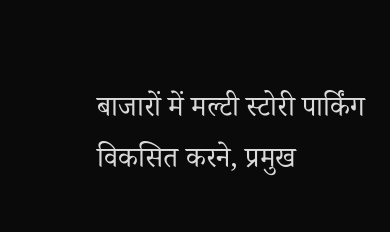बाजारों में मल्टी स्टोरी पार्किंग विकसित करने, प्रमुख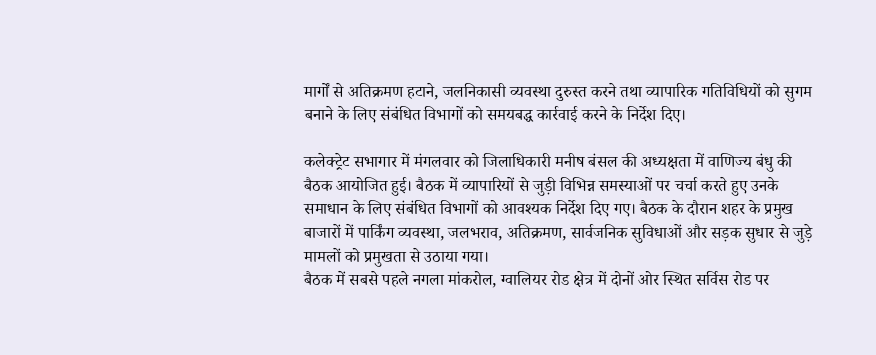मार्गों से अतिक्रमण हटाने, जलनिकासी व्यवस्था दुरुस्त करने तथा व्यापारिक गतिविधियों को सुगम बनाने के लिए संबंधित विभागों को समयबद्ध कार्रवाई करने के निर्देश दिए।

कलेक्ट्रेट सभागार में मंगलवार को जिलाधिकारी मनीष बंसल की अध्यक्षता में वाणिज्य बंधु की बैठक आयोजित हुई। बैठक में व्यापारियों से जुड़ी विभिन्न समस्याओं पर चर्चा करते हुए उनके समाधान के लिए संबंधित विभागों को आवश्यक निर्देश दिए गए। बैठक के दौरान शहर के प्रमुख बाजारों में पार्किंग व्यवस्था, जलभराव, अतिक्रमण, सार्वजनिक सुविधाओं और सड़क सुधार से जुड़े मामलों को प्रमुखता से उठाया गया।
बैठक में सबसे पहले नगला मांकरोल, ग्वालियर रोड क्षेत्र में दोनों ओर स्थित सर्विस रोड पर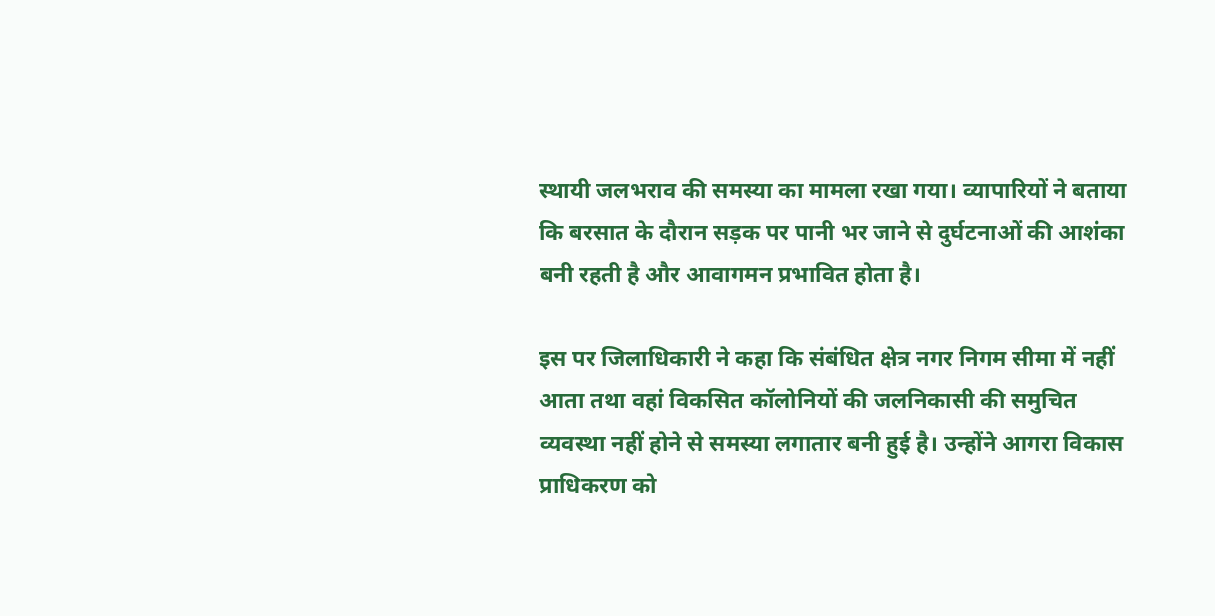स्थायी जलभराव की समस्या का मामला रखा गया। व्यापारियों ने बताया कि बरसात के दौरान सड़क पर पानी भर जाने से दुर्घटनाओं की आशंका बनी रहती है और आवागमन प्रभावित होता है।

इस पर जिलाधिकारी ने कहा कि संबंधित क्षेत्र नगर निगम सीमा में नहीं आता तथा वहां विकसित कॉलोनियों की जलनिकासी की समुचित व्यवस्था नहीं होने से समस्या लगातार बनी हुई है। उन्होंने आगरा विकास प्राधिकरण को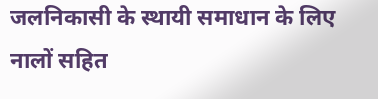जलनिकासी के स्थायी समाधान के लिए नालों सहित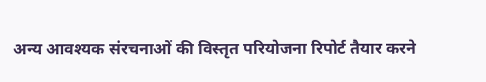अन्य आवश्यक संरचनाओं की विस्तृत परियोजना रिपोर्ट तैयार करने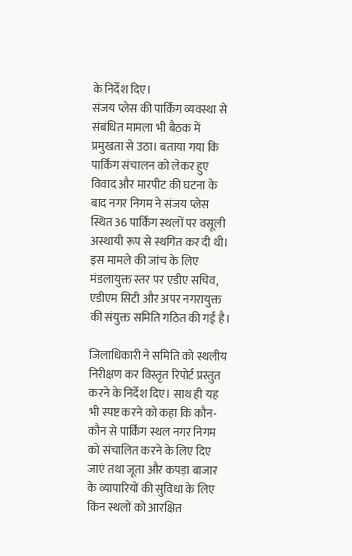के निर्देश दिए।
संजय प्लेस की पार्किंग व्यवस्था से संबंधित मामला भी बैठक में प्रमुखता से उठा। बताया गया कि पार्किंग संचालन को लेकर हुए विवाद और मारपीट की घटना के बाद नगर निगम ने संजय प्लेस स्थित 36 पार्किंग स्थलों पर वसूली अस्थायी रूप से स्थगित कर दी थी। इस मामले की जांच के लिए मंडलायुक्त स्तर पर एडीए सचिव, एडीएम सिटी और अपर नगरायुक्त की संयुक्त समिति गठित की गई है।

जिलाधिकारी ने समिति को स्थलीय निरीक्षण कर विस्तृत रिपोर्ट प्रस्तुत करने के निर्देश दिए। साथ ही यह भी स्पष्ट करने को कहा कि कौन-कौन से पार्किंग स्थल नगर निगम को संचालित करने के लिए दिए जाएं तथा जूता और कपड़ा बाजार के व्यापारियों की सुविधा के लिए किन स्थलों को आरक्षित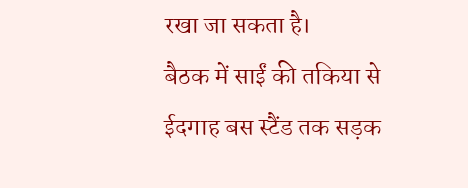रखा जा सकता है।
बैठक में साईं की तकिया से ईदगाह बस स्टैंड तक सड़क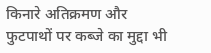किनारे अतिक्रमण और फुटपाथों पर कब्जे का मुद्दा भी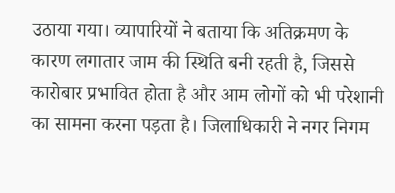उठाया गया। व्यापारियों ने बताया कि अतिक्रमण के कारण लगातार जाम की स्थिति बनी रहती है, जिससे कारोबार प्रभावित होता है और आम लोगों को भी परेशानी का सामना करना पड़ता है। जिलाधिकारी ने नगर निगम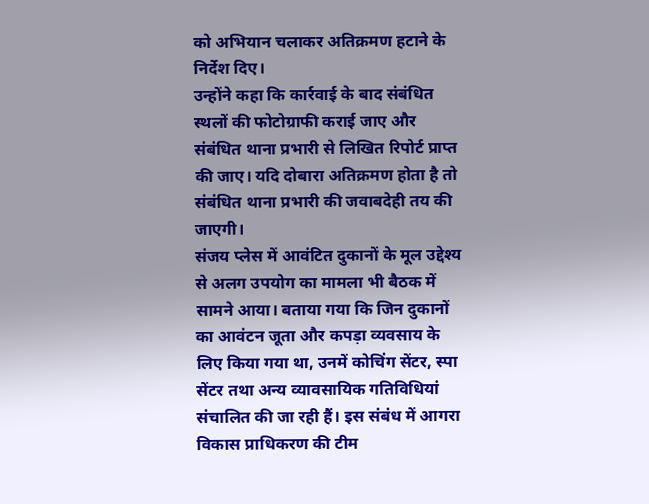को अभियान चलाकर अतिक्रमण हटाने के निर्देश दिए।
उन्होंने कहा कि कार्रवाई के बाद संबंधित स्थलों की फोटोग्राफी कराई जाए और संबंधित थाना प्रभारी से लिखित रिपोर्ट प्राप्त की जाए। यदि दोबारा अतिक्रमण होता है तो संबंधित थाना प्रभारी की जवाबदेही तय की जाएगी।
संजय प्लेस में आवंटित दुकानों के मूल उद्देश्य से अलग उपयोग का मामला भी बैठक में सामने आया। बताया गया कि जिन दुकानों का आवंटन जूता और कपड़ा व्यवसाय के लिए किया गया था, उनमें कोचिंग सेंटर, स्पा सेंटर तथा अन्य व्यावसायिक गतिविधियां संचालित की जा रही हैं। इस संबंध में आगरा विकास प्राधिकरण की टीम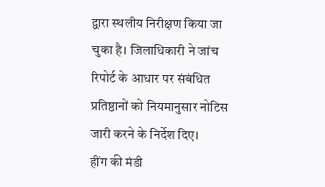द्वारा स्थलीय निरीक्षण किया जा चुका है। जिलाधिकारी ने जांच रिपोर्ट के आधार पर संबंधित प्रतिष्ठानों को नियमानुसार नोटिस जारी करने के निर्देश दिए।
हींग की मंडी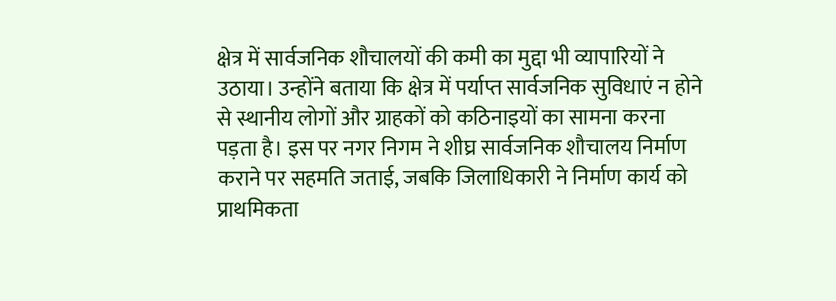क्षेत्र में सार्वजनिक शौचालयों की कमी का मुद्दा भी व्यापारियों ने उठाया। उन्होंने बताया कि क्षेत्र में पर्याप्त सार्वजनिक सुविधाएं न होने से स्थानीय लोगों और ग्राहकों को कठिनाइयों का सामना करना पड़ता है। इस पर नगर निगम ने शीघ्र सार्वजनिक शौचालय निर्माण कराने पर सहमति जताई, जबकि जिलाधिकारी ने निर्माण कार्य को प्राथमिकता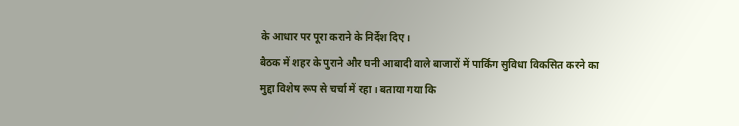के आधार पर पूरा कराने के निर्देश दिए।
बैठक में शहर के पुराने और घनी आबादी वाले बाजारों में पार्किंग सुविधा विकसित करने का मुद्दा विशेष रूप से चर्चा में रहा। बताया गया कि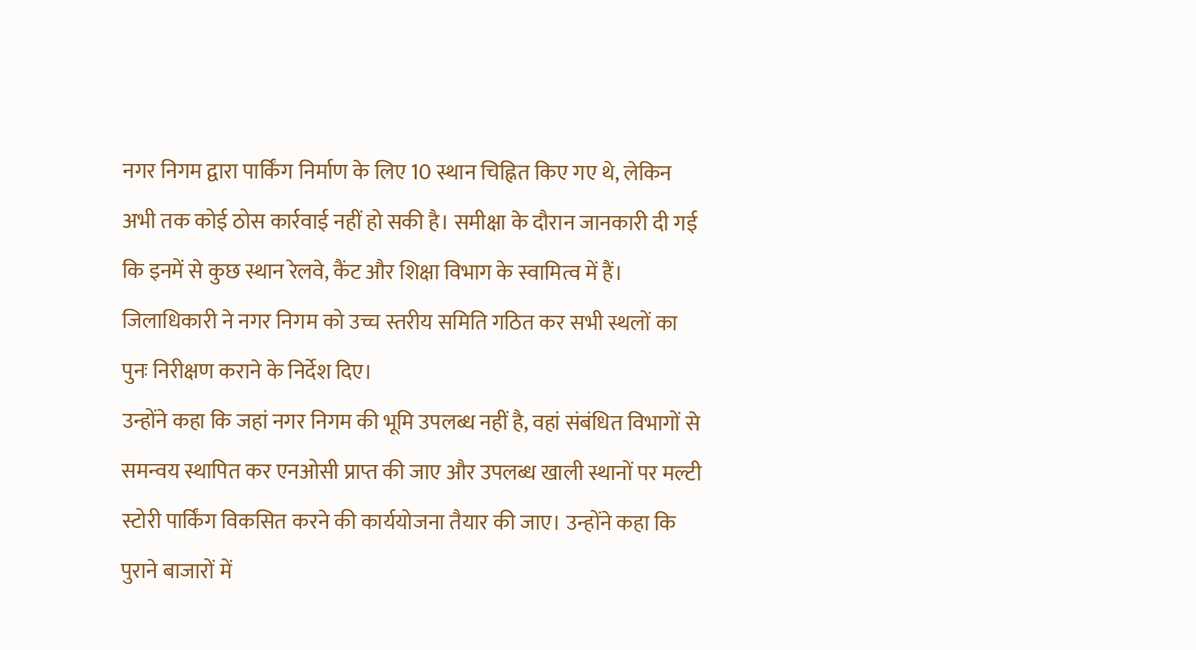नगर निगम द्वारा पार्किंग निर्माण के लिए 10 स्थान चिह्नित किए गए थे, लेकिन अभी तक कोई ठोस कार्रवाई नहीं हो सकी है। समीक्षा के दौरान जानकारी दी गई कि इनमें से कुछ स्थान रेलवे, कैंट और शिक्षा विभाग के स्वामित्व में हैं। जिलाधिकारी ने नगर निगम को उच्च स्तरीय समिति गठित कर सभी स्थलों का पुनः निरीक्षण कराने के निर्देश दिए।
उन्होंने कहा कि जहां नगर निगम की भूमि उपलब्ध नहीं है, वहां संबंधित विभागों से समन्वय स्थापित कर एनओसी प्राप्त की जाए और उपलब्ध खाली स्थानों पर मल्टी स्टोरी पार्किंग विकसित करने की कार्ययोजना तैयार की जाए। उन्होंने कहा कि पुराने बाजारों में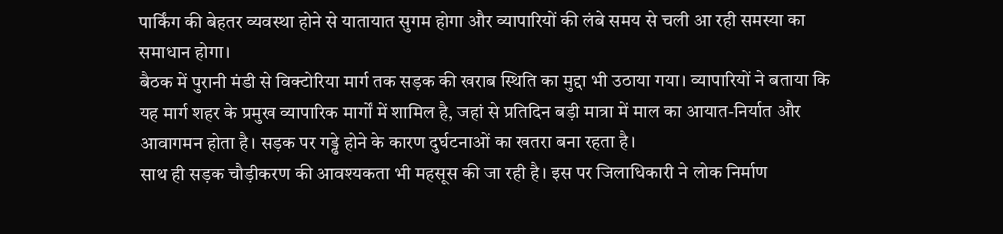पार्किंग की बेहतर व्यवस्था होने से यातायात सुगम होगा और व्यापारियों की लंबे समय से चली आ रही समस्या का समाधान होगा।
बैठक में पुरानी मंडी से विक्टोरिया मार्ग तक सड़क की खराब स्थिति का मुद्दा भी उठाया गया। व्यापारियों ने बताया कि यह मार्ग शहर के प्रमुख व्यापारिक मार्गों में शामिल है, जहां से प्रतिदिन बड़ी मात्रा में माल का आयात-निर्यात और आवागमन होता है। सड़क पर गड्ढे होने के कारण दुर्घटनाओं का खतरा बना रहता है।
साथ ही सड़क चौड़ीकरण की आवश्यकता भी महसूस की जा रही है। इस पर जिलाधिकारी ने लोक निर्माण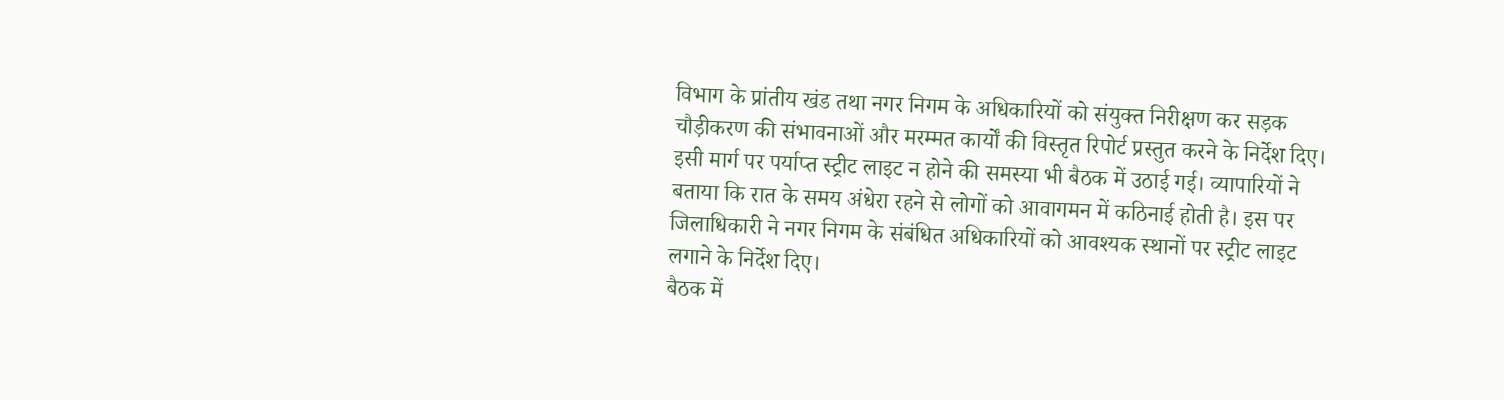विभाग के प्रांतीय खंड तथा नगर निगम के अधिकारियों को संयुक्त निरीक्षण कर सड़क चौड़ीकरण की संभावनाओं और मरम्मत कार्यों की विस्तृत रिपोर्ट प्रस्तुत करने के निर्देश दिए।
इसी मार्ग पर पर्याप्त स्ट्रीट लाइट न होने की समस्या भी बैठक में उठाई गई। व्यापारियों ने बताया कि रात के समय अंधेरा रहने से लोगों को आवागमन में कठिनाई होती है। इस पर जिलाधिकारी ने नगर निगम के संबंधित अधिकारियों को आवश्यक स्थानों पर स्ट्रीट लाइट लगाने के निर्देश दिए।
बैठक में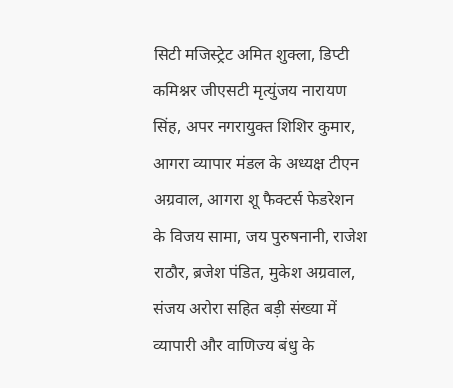सिटी मजिस्ट्रेट अमित शुक्ला, डिप्टी कमिश्नर जीएसटी मृत्युंजय नारायण सिंह, अपर नगरायुक्त शिशिर कुमार, आगरा व्यापार मंडल के अध्यक्ष टीएन अग्रवाल, आगरा शू फैक्टर्स फेडरेशन के विजय सामा, जय पुरुषनानी, राजेश राठौर, ब्रजेश पंडित, मुकेश अग्रवाल, संजय अरोरा सहित बड़ी संख्या में व्यापारी और वाणिज्य बंधु के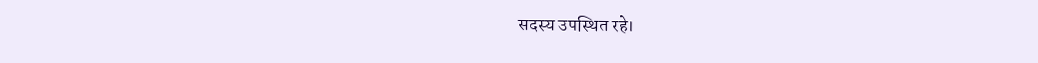सदस्य उपस्थित रहे।